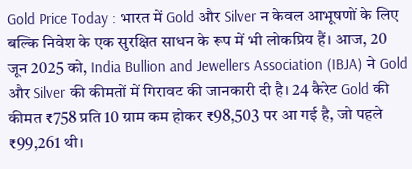Gold Price Today : भारत में Gold और Silver न केवल आभूषणों के लिए बल्कि निवेश के एक सुरक्षित साधन के रूप में भी लोकप्रिय हैं। आज, 20 जून 2025 को, India Bullion and Jewellers Association (IBJA) ने Gold और Silver की कीमतों में गिरावट की जानकारी दी है। 24 कैरेट Gold की कीमत ₹758 प्रति 10 ग्राम कम होकर ₹98,503 पर आ गई है, जो पहले ₹99,261 थी।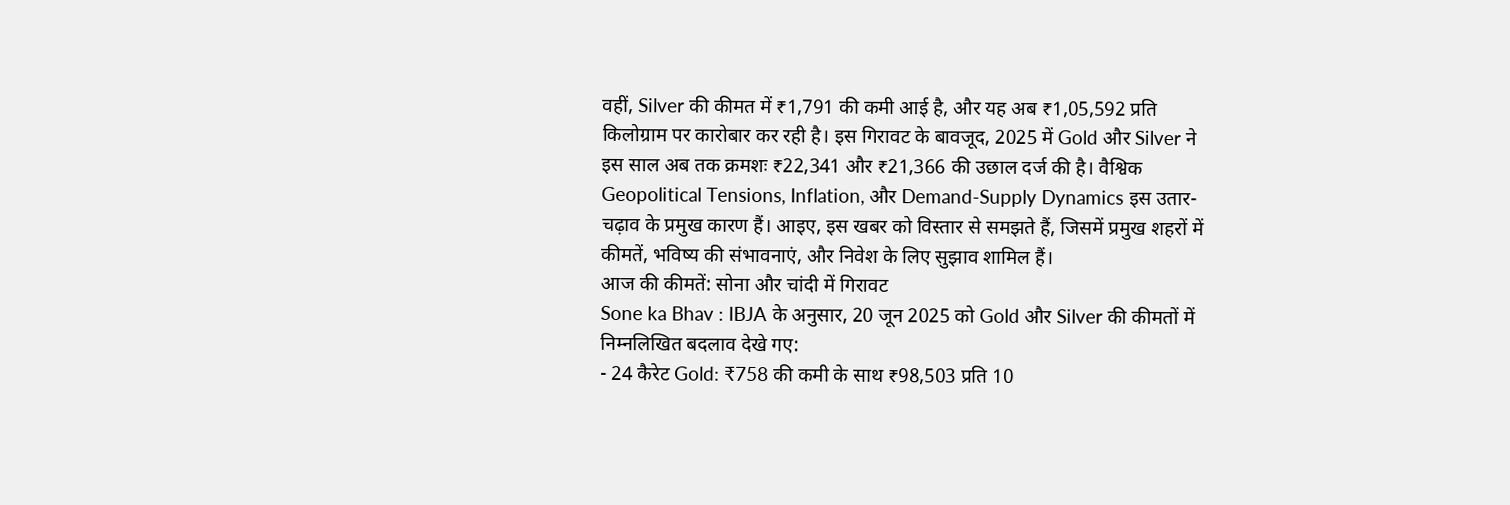वहीं, Silver की कीमत में ₹1,791 की कमी आई है, और यह अब ₹1,05,592 प्रति किलोग्राम पर कारोबार कर रही है। इस गिरावट के बावजूद, 2025 में Gold और Silver ने इस साल अब तक क्रमशः ₹22,341 और ₹21,366 की उछाल दर्ज की है। वैश्विक Geopolitical Tensions, Inflation, और Demand-Supply Dynamics इस उतार-चढ़ाव के प्रमुख कारण हैं। आइए, इस खबर को विस्तार से समझते हैं, जिसमें प्रमुख शहरों में कीमतें, भविष्य की संभावनाएं, और निवेश के लिए सुझाव शामिल हैं।
आज की कीमतें: सोना और चांदी में गिरावट
Sone ka Bhav : IBJA के अनुसार, 20 जून 2025 को Gold और Silver की कीमतों में निम्नलिखित बदलाव देखे गए:
- 24 कैरेट Gold: ₹758 की कमी के साथ ₹98,503 प्रति 10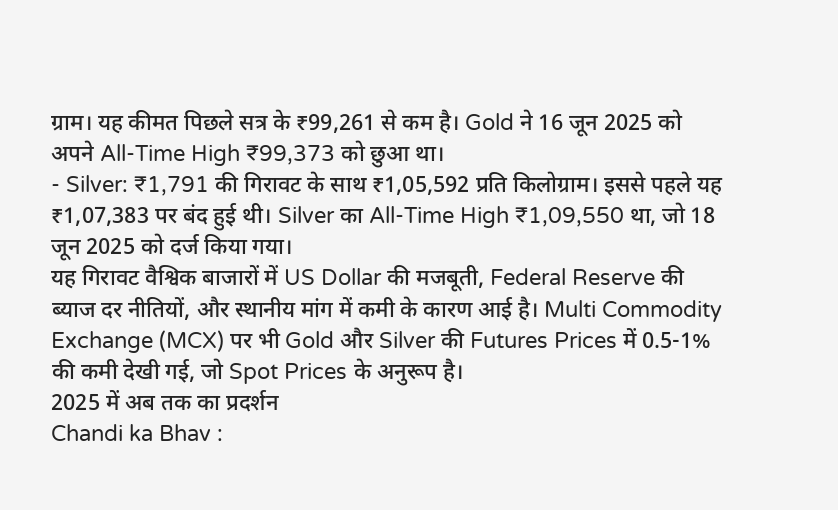ग्राम। यह कीमत पिछले सत्र के ₹99,261 से कम है। Gold ने 16 जून 2025 को अपने All-Time High ₹99,373 को छुआ था।
- Silver: ₹1,791 की गिरावट के साथ ₹1,05,592 प्रति किलोग्राम। इससे पहले यह ₹1,07,383 पर बंद हुई थी। Silver का All-Time High ₹1,09,550 था, जो 18 जून 2025 को दर्ज किया गया।
यह गिरावट वैश्विक बाजारों में US Dollar की मजबूती, Federal Reserve की ब्याज दर नीतियों, और स्थानीय मांग में कमी के कारण आई है। Multi Commodity Exchange (MCX) पर भी Gold और Silver की Futures Prices में 0.5-1% की कमी देखी गई, जो Spot Prices के अनुरूप है।
2025 में अब तक का प्रदर्शन
Chandi ka Bhav :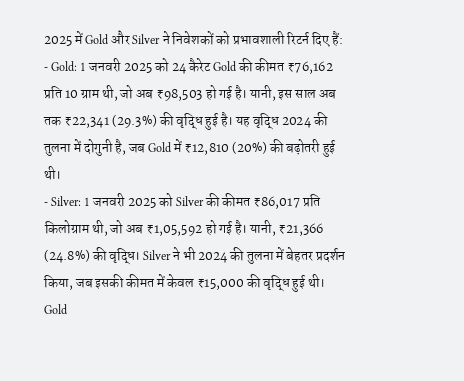2025 में Gold और Silver ने निवेशकों को प्रभावशाली रिटर्न दिए हैं:
- Gold: 1 जनवरी 2025 को 24 कैरेट Gold की कीमत ₹76,162 प्रति 10 ग्राम थी, जो अब ₹98,503 हो गई है। यानी, इस साल अब तक ₹22,341 (29.3%) की वृद्धि हुई है। यह वृद्धि 2024 की तुलना में दोगुनी है, जब Gold में ₹12,810 (20%) की बढ़ोतरी हुई थी।
- Silver: 1 जनवरी 2025 को Silver की कीमत ₹86,017 प्रति किलोग्राम थी, जो अब ₹1,05,592 हो गई है। यानी, ₹21,366 (24.8%) की वृद्धि। Silver ने भी 2024 की तुलना में बेहतर प्रदर्शन किया, जब इसकी कीमत में केवल ₹15,000 की वृद्धि हुई थी।
Gold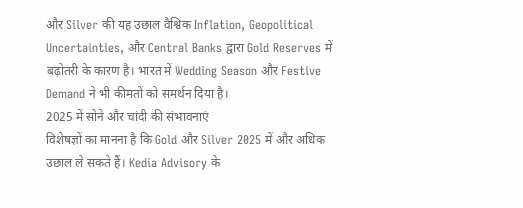और Silver की यह उछाल वैश्विक Inflation, Geopolitical Uncertainties, और Central Banks द्वारा Gold Reserves में बढ़ोतरी के कारण है। भारत में Wedding Season और Festive Demand ने भी कीमतों को समर्थन दिया है।
2025 में सोने और चांदी की संभावनाएं
विशेषज्ञों का मानना है कि Gold और Silver 2025 में और अधिक उछाल ले सकते हैं। Kedia Advisory के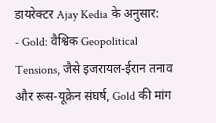डायरेक्टर Ajay Kedia के अनुसार:
- Gold: वैश्विक Geopolitical Tensions, जैसे इजरायल-ईरान तनाव और रूस-यूक्रेन संघर्ष, Gold की मांग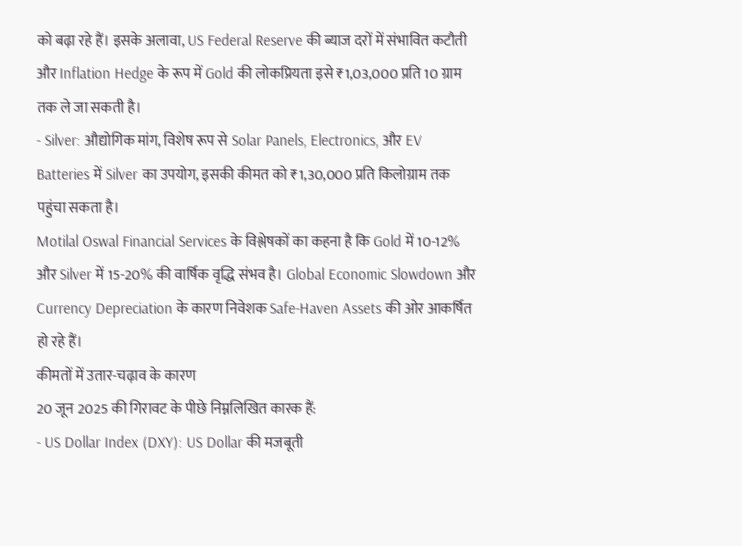को बढ़ा रहे हैं। इसके अलावा, US Federal Reserve की ब्याज दरों में संभावित कटौती और Inflation Hedge के रूप में Gold की लोकप्रियता इसे ₹1,03,000 प्रति 10 ग्राम तक ले जा सकती है।
- Silver: औद्योगिक मांग, विशेष रूप से Solar Panels, Electronics, और EV Batteries में Silver का उपयोग, इसकी कीमत को ₹1,30,000 प्रति किलोग्राम तक पहुंचा सकता है।
Motilal Oswal Financial Services के विश्लेषकों का कहना है कि Gold में 10-12% और Silver में 15-20% की वार्षिक वृद्धि संभव है। Global Economic Slowdown और Currency Depreciation के कारण निवेशक Safe-Haven Assets की ओर आकर्षित हो रहे हैं।
कीमतों में उतार-चढ़ाव के कारण
20 जून 2025 की गिरावट के पीछे निम्नलिखित कारक हैं:
- US Dollar Index (DXY): US Dollar की मजबूती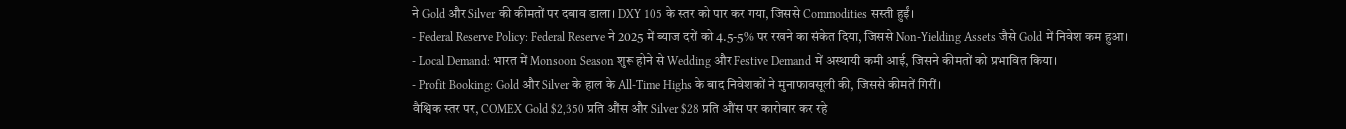ने Gold और Silver की कीमतों पर दबाव डाला। DXY 105 के स्तर को पार कर गया, जिससे Commodities सस्ती हुईं।
- Federal Reserve Policy: Federal Reserve ने 2025 में ब्याज दरों को 4.5-5% पर रखने का संकेत दिया, जिससे Non-Yielding Assets जैसे Gold में निवेश कम हुआ।
- Local Demand: भारत में Monsoon Season शुरू होने से Wedding और Festive Demand में अस्थायी कमी आई, जिसने कीमतों को प्रभावित किया।
- Profit Booking: Gold और Silver के हाल के All-Time Highs के बाद निवेशकों ने मुनाफावसूली की, जिससे कीमतें गिरीं।
वैश्विक स्तर पर, COMEX Gold $2,350 प्रति औंस और Silver $28 प्रति औंस पर कारोबार कर रहे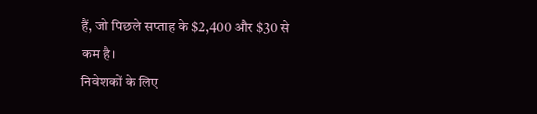हैं, जो पिछले सप्ताह के $2,400 और $30 से कम है।
निवेशकों के लिए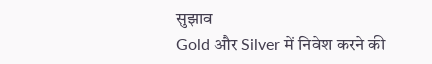सुझाव
Gold और Silver में निवेश करने की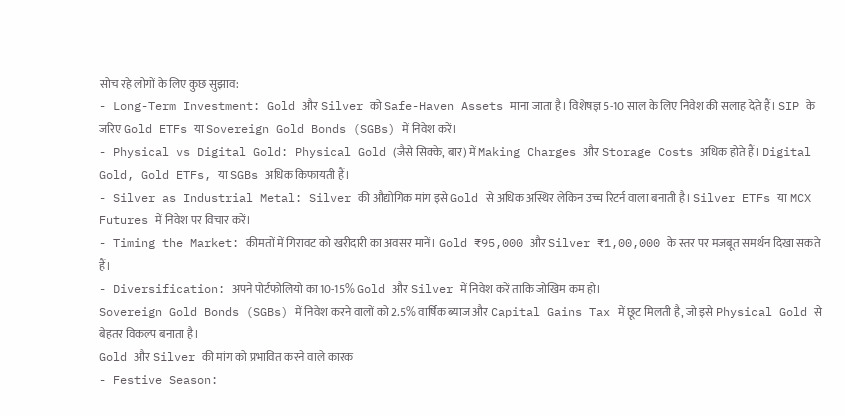सोच रहे लोगों के लिए कुछ सुझाव:
- Long-Term Investment: Gold और Silver को Safe-Haven Assets माना जाता है। विशेषज्ञ 5-10 साल के लिए निवेश की सलाह देते हैं। SIP के जरिए Gold ETFs या Sovereign Gold Bonds (SGBs) में निवेश करें।
- Physical vs Digital Gold: Physical Gold (जैसे सिक्के, बार) में Making Charges और Storage Costs अधिक होते हैं। Digital Gold, Gold ETFs, या SGBs अधिक किफायती हैं।
- Silver as Industrial Metal: Silver की औद्योगिक मांग इसे Gold से अधिक अस्थिर लेकिन उच्च रिटर्न वाला बनाती है। Silver ETFs या MCX Futures में निवेश पर विचार करें।
- Timing the Market: कीमतों में गिरावट को खरीदारी का अवसर मानें। Gold ₹95,000 और Silver ₹1,00,000 के स्तर पर मजबूत समर्थन दिखा सकते हैं।
- Diversification: अपने पोर्टफोलियो का 10-15% Gold और Silver में निवेश करें ताकि जोखिम कम हो।
Sovereign Gold Bonds (SGBs) में निवेश करने वालों को 2.5% वार्षिक ब्याज और Capital Gains Tax में छूट मिलती है, जो इसे Physical Gold से बेहतर विकल्प बनाता है।
Gold और Silver की मांग को प्रभावित करने वाले कारक
- Festive Season: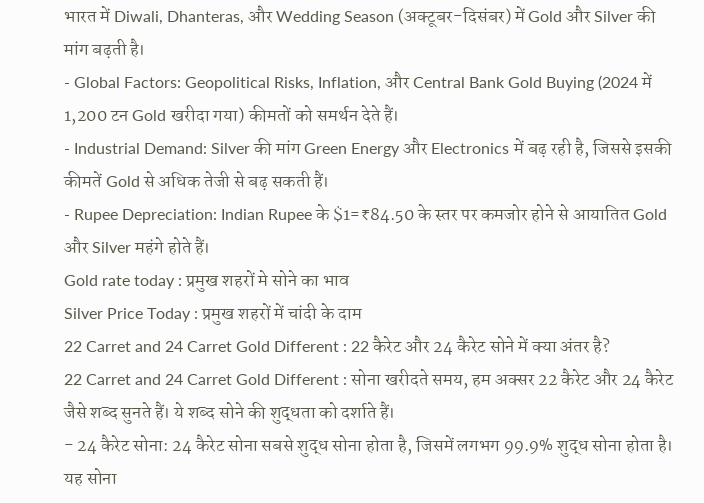भारत में Diwali, Dhanteras, और Wedding Season (अक्टूबर-दिसंबर) में Gold और Silver की मांग बढ़ती है।
- Global Factors: Geopolitical Risks, Inflation, और Central Bank Gold Buying (2024 में 1,200 टन Gold खरीदा गया) कीमतों को समर्थन देते हैं।
- Industrial Demand: Silver की मांग Green Energy और Electronics में बढ़ रही है, जिससे इसकी कीमतें Gold से अधिक तेजी से बढ़ सकती हैं।
- Rupee Depreciation: Indian Rupee के $1=₹84.50 के स्तर पर कमजोर होने से आयातित Gold और Silver महंगे होते हैं।
Gold rate today : प्रमुख शहरों मे सोने का भाव
Silver Price Today : प्रमुख शहरों में चांदी के दाम
22 Carret and 24 Carret Gold Different : 22 कैरेट और 24 कैरेट सोने में क्या अंतर है?
22 Carret and 24 Carret Gold Different : सोना खरीदते समय, हम अक्सर 22 कैरेट और 24 कैरेट जैसे शब्द सुनते हैं। ये शब्द सोने की शुद्धता को दर्शाते हैं।
- 24 कैरेट सोना: 24 कैरेट सोना सबसे शुद्ध सोना होता है, जिसमें लगभग 99.9% शुद्ध सोना होता है। यह सोना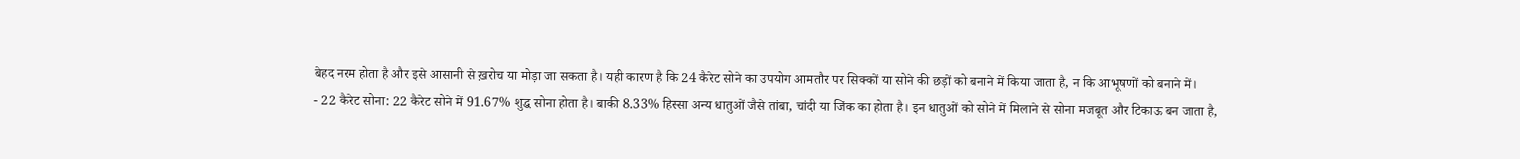बेहद नरम होता है और इसे आसानी से ख़रोच या मोड़ा जा सकता है। यही कारण है कि 24 कैरेट सोने का उपयोग आमतौर पर सिक्कों या सोने की छड़ों को बनाने में किया जाता है, न कि आभूषणों को बनाने में।
- 22 कैरेट सोना: 22 कैरेट सोने में 91.67% शुद्ध सोना होता है। बाकी 8.33% हिस्सा अन्य धातुओं जैसे तांबा, चांदी या जिंक का होता है। इन धातुओं को सोने में मिलाने से सोना मजबूत और टिकाऊ बन जाता है,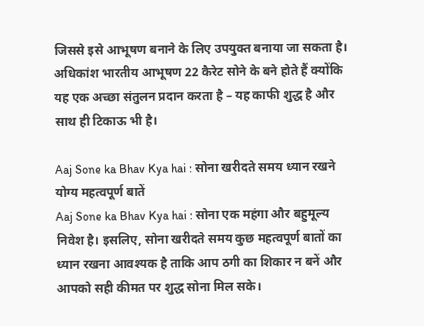जिससे इसे आभूषण बनाने के लिए उपयुक्त बनाया जा सकता है। अधिकांश भारतीय आभूषण 22 कैरेट सोने के बने होते हैं क्योंकि यह एक अच्छा संतुलन प्रदान करता है – यह काफी शुद्ध है और साथ ही टिकाऊ भी है।

Aaj Sone ka Bhav Kya hai : सोना खरीदते समय ध्यान रखने योग्य महत्वपूर्ण बातें
Aaj Sone ka Bhav Kya hai : सोना एक महंगा और बहुमूल्य निवेश है। इसलिए, सोना खरीदते समय कुछ महत्वपूर्ण बातों का ध्यान रखना आवश्यक है ताकि आप ठगी का शिकार न बनें और आपको सही कीमत पर शुद्ध सोना मिल सके।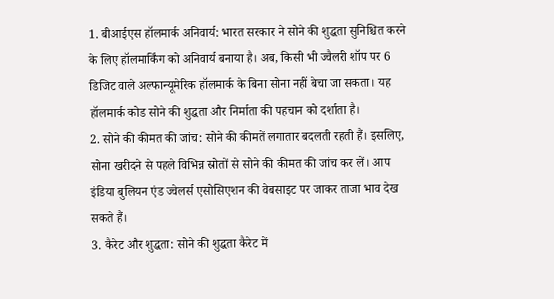1. बीआईएस हॉलमार्क अनिवार्य: भारत सरकार ने सोने की शुद्धता सुनिश्चित करने के लिए हॉलमार्किंग को अनिवार्य बनाया है। अब, किसी भी ज्वैलरी शॉप पर 6 डिजिट वाले अल्फान्यूमेरिक हॉलमार्क के बिना सोना नहीं बेचा जा सकता। यह हॉलमार्क कोड सोने की शुद्धता और निर्माता की पहचान को दर्शाता है।
2. सोने की कीमत की जांच: सोने की कीमतें लगातार बदलती रहती हैं। इसलिए, सोना खरीदने से पहले विभिन्न स्रोतों से सोने की कीमत की जांच कर लें। आप इंडिया बुलियन एंड ज्वेलर्स एसोसिएशन की वेबसाइट पर जाकर ताजा भाव देख सकते हैं।
3. कैरेट और शुद्धता: सोने की शुद्धता कैरेट में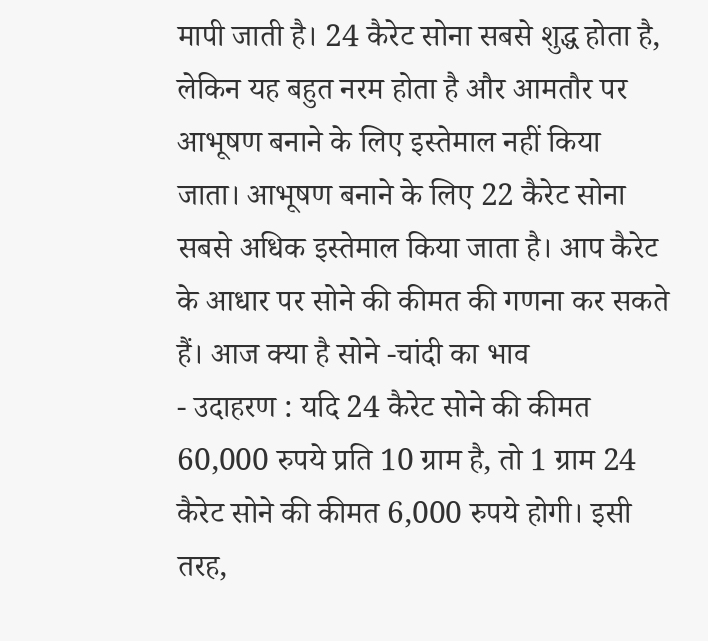मापी जाती है। 24 कैरेट सोना सबसे शुद्ध होता है, लेकिन यह बहुत नरम होता है और आमतौर पर आभूषण बनाने के लिए इस्तेमाल नहीं किया जाता। आभूषण बनाने के लिए 22 कैरेट सोना सबसे अधिक इस्तेमाल किया जाता है। आप कैरेट के आधार पर सोने की कीमत की गणना कर सकते हैं। आज क्या है सोने -चांदी का भाव
- उदाहरण : यदि 24 कैरेट सोने की कीमत 60,000 रुपये प्रति 10 ग्राम है, तो 1 ग्राम 24 कैरेट सोने की कीमत 6,000 रुपये होगी। इसी तरह,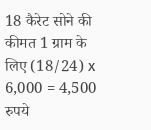18 कैरेट सोने की कीमत 1 ग्राम के लिए (18/24) x 6,000 = 4,500 रुपये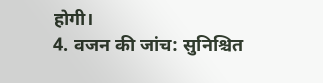होगी।
4. वजन की जांच: सुनिश्चित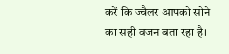करें कि ज्वैलर आपको सोने का सही वजन बता रहा है।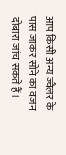आप किसी अन्य ज्वैलर के पास जाकर सोने का वजन दोबारा जांच सकते हैं।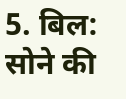5. बिल: सोने की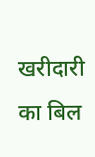खरीदारी का बिल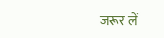जरूर लें